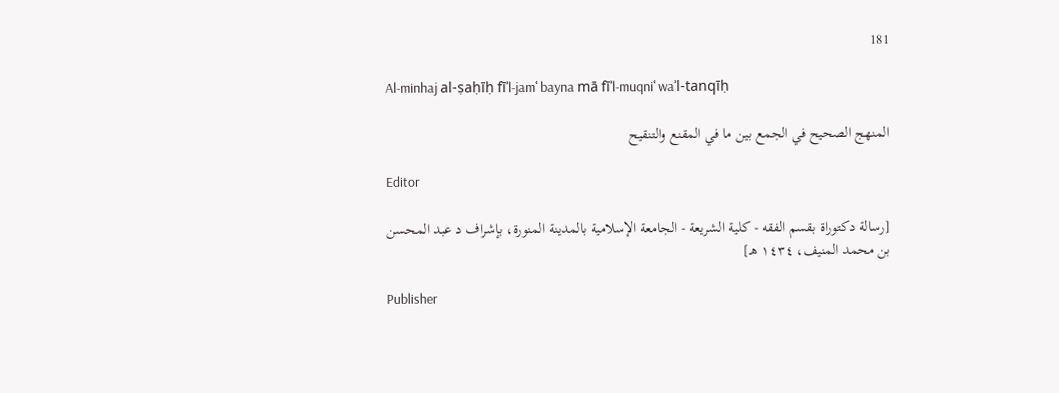181

Al-minhaj al-ṣaḥīḥ fīʾl-jamʿ bayna mā fīʾl-muqniʿ waʾl-tanqīḥ

المنهج الصحيح في الجمع بين ما في المقنع والتنقيح

Editor

[رسالة دكتوراة بقسم الفقه - كلية الشريعة - الجامعة الإسلامية بالمدينة المنورة، بإشراف د عبد المحسن بن محمد المنيف، ١٤٣٤ هـ]

Publisher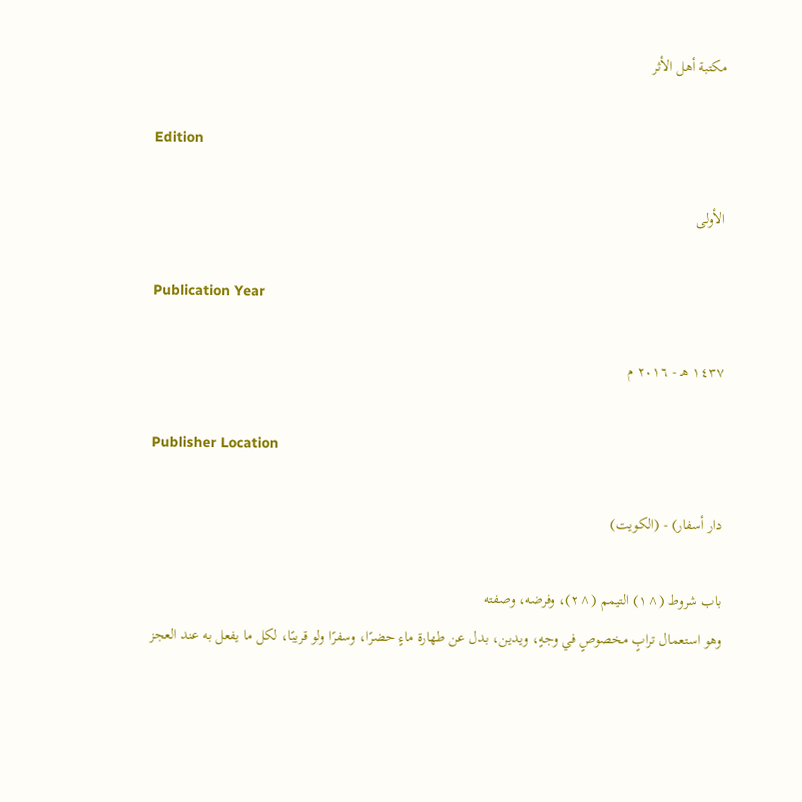مكتبة أهل الأثر

Edition

الأولى

Publication Year

١٤٣٧ هـ - ٢٠١٦ م

Publisher Location

دار أسفار) - (الكويت)

باب شروط (^١) التيمم (^٢)، وفرضه، وصفته
وهو استعمال ترابٍ مخصوصٍ في وجهٍ، ويدين، بدل عن طهارة ماءٍ حضرًا، وسفرًا ولو قريبًا، لكل ما يفعل به عند العجز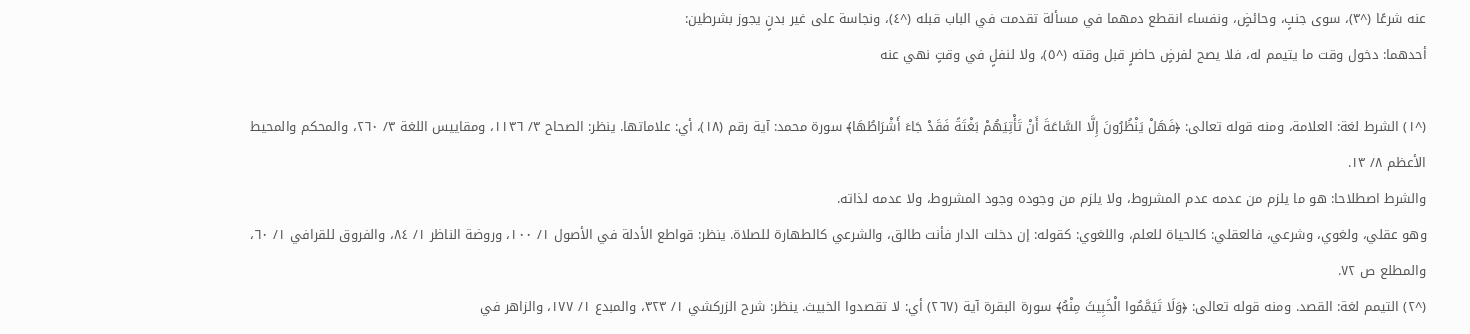عنه شرعًا (^٣)، سوى جنبٍ، وحائضٍ، ونفساء انقطع دمهما في مسألة تقدمت في الباب قبله (^٤)، ونجاسة على غير بدنٍ يجوز بشرطين:
أحدهما: دخول وقت ما يتيمم له، فلا يصح لفرضٍ حاضرٍ قبل وقته (^٥)، ولا لنفلٍ في وقتٍ نهي عنه

(^١) الشرط لغة: العلامة، ومنه قوله تعالى: ﴿فَهَلْ يَنْظُرُونَ إِلَّا السَّاعَةَ أَنْ تَأْتِيَهُمْ بَغْتَةً فَقَدْ جَاءَ أَشْرَاطُهَا﴾ سورة محمد: آية رقم (١٨)، أي: علاماتها. ينظر: الصحاح ٣/ ١١٣٦، ومقاييس اللغة ٣/ ٢٦٠، والمحكم والمحيط الأعظم ٨/ ١٣.
والشرط اصطلاحا: هو ما يلزم من عدمه عدم المشروط، ولا يلزم من وجوده وجود المشروط، ولا عدمه لذاته.
وهو عقلي، ولغوي، وشرعي، فالعقلي: كالحياة للعلم، واللغوي: كقوله: إن دخلت الدار فأنت طالق، والشرعي كالطهارة للصلاة. ينظر: قواطع الأدلة في الأصول ١/ ١٠٠، وروضة الناظر ١/ ٨٤، والفروق للقرافي ١/ ٦٠، والمطلع ص ٧٢.
(^٢) التيمم لغة: القصد. ومنه قوله تعالى: ﴿وَلَا تَيَمَّمُوا الْخَبِيثَ مِنْهُ﴾ سورة البقرة آية (٢٦٧) أي: لا تقصدوا الخبيث. ينظر: شرح الزركشي ١/ ٣٢٣، والمبدع ١/ ١٧٧، والزاهر في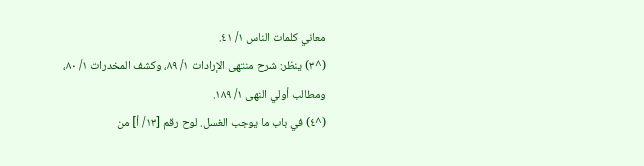معاني كلمات الناس ١/ ٤١.
(^٣) ينظر: شرح منتهى الإرادات ١/ ٨٩، وكشف المخدرات ١/ ٨٠، ومطالب أولي النهى ١/ ١٨٩.
(^٤) في باب ما يوجب الغسل. لوح رقم [١٣/ أ] من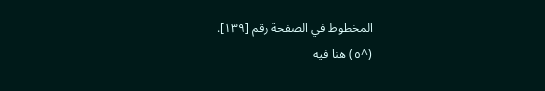المخطوط في الصفحة رقم [١٣٩].
(^٥) هنا فيه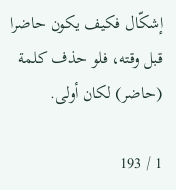إشكّال فكيف يكون حاضرا قبل وقته، فلو حذف كلمة (حاضر) لكان أولى.

1 / 193